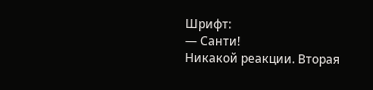Шрифт:
— Санти!
Никакой реакции. Вторая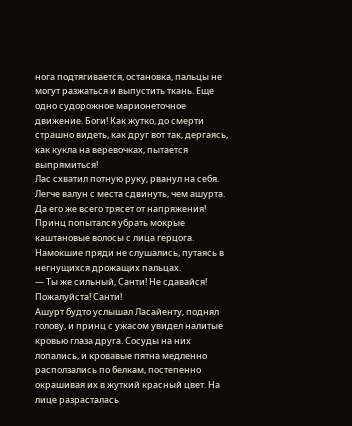нога подтягивается, остановка, пальцы не могут разжаться и выпустить ткань. Еще одно судорожное марионеточное движение. Боги! Как жутко, до смерти страшно видеть, как друг вот так, дергаясь, как кукла на веревочках, пытается выпрямиться!
Лас схватил потную руку, рванул на себя. Легче валун с места сдвинуть, чем ашурта. Да его же всего трясет от напряжения! Принц попытался убрать мокрые каштановые волосы с лица герцога. Намокшие пряди не слушались, путаясь в негнущихся дрожащих пальцах.
— Ты же сильный, Санти! Не сдавайся! Пожалуйста! Санти!
Ашурт будто услышал Ласайенту, поднял голову, и принц с ужасом увидел налитые кровью глаза друга. Сосуды на них лопались, и кровавые пятна медленно расползались по белкам, постепенно окрашивая их в жуткий красный цвет. На лице разрасталась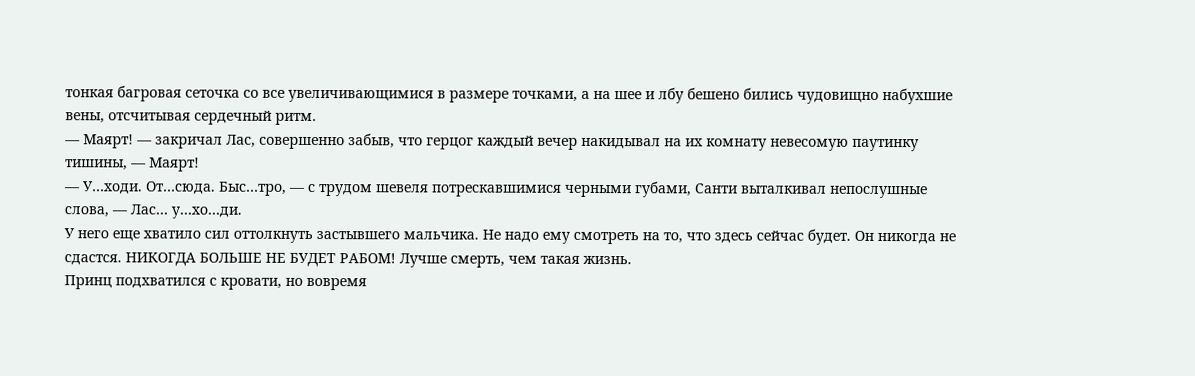тонкая багровая сеточка со все увеличивающимися в размере точками, а на шее и лбу бешено бились чудовищно набухшие вены, отсчитывая сердечный ритм.
— Маярт! — закричал Лас, совершенно забыв, что герцог каждый вечер накидывал на их комнату невесомую паутинку тишины, — Маярт!
— У…ходи. От…сюда. Быс…тро, — с трудом шевеля потрескавшимися черными губами, Санти выталкивал непослушные слова, — Лас… у…хо…ди.
У него еще хватило сил оттолкнуть застывшего мальчика. Не надо ему смотреть на то, что здесь сейчас будет. Он никогда не сдастся. НИКОГДА БОЛЬШЕ НЕ БУДЕТ РАБОМ! Лучше смерть, чем такая жизнь.
Принц подхватился с кровати, но вовремя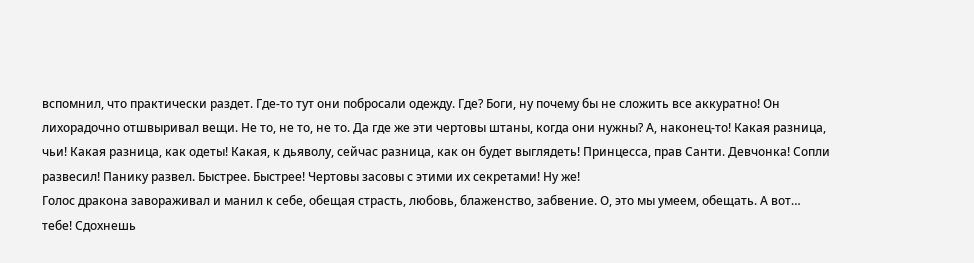вспомнил, что практически раздет. Где-то тут они побросали одежду. Где? Боги, ну почему бы не сложить все аккуратно! Он лихорадочно отшвыривал вещи. Не то, не то, не то. Да где же эти чертовы штаны, когда они нужны? А, наконец-то! Какая разница, чьи! Какая разница, как одеты! Какая, к дьяволу, сейчас разница, как он будет выглядеть! Принцесса, прав Санти. Девчонка! Сопли развесил! Панику развел. Быстрее. Быстрее! Чертовы засовы с этими их секретами! Ну же!
Голос дракона завораживал и манил к себе, обещая страсть, любовь, блаженство, забвение. О, это мы умеем, обещать. А вот… тебе! Сдохнешь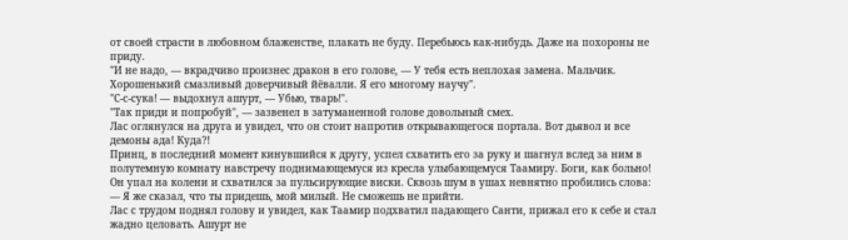от своей страсти в любовном блаженстве, плакать не буду. Перебьюсь как-нибудь. Даже на похороны не приду.
"И не надо, — вкрадчиво произнес дракон в его голове, — У тебя есть неплохая замена. Мальчик. Хорошенький смазливый доверчивый йёвалли. Я его многому научу".
"С-с-сука! — выдохнул ашурт, — Убью, тварь!".
"Так приди и попробуй", — зазвенел в затуманенной голове довольный смех.
Лас оглянулся на друга и увидел, что он стоит напротив открывающегося портала. Вот дьявол и все демоны ада! Куда?!
Принц, в последний момент кинувшийся к другу, успел схватить его за руку и шагнул вслед за ним в полутемную комнату навстречу поднимающемуся из кресла улыбающемуся Таамиру. Боги, как больно! Он упал на колени и схватился за пульсирующие виски. Сквозь шум в ушах невнятно пробились слова:
— Я же сказал, что ты придешь, мой милый. Не сможешь не прийти.
Лас с трудом поднял голову и увидел, как Таамир подхватил падающего Санти, прижал его к себе и стал жадно целовать. Ашурт не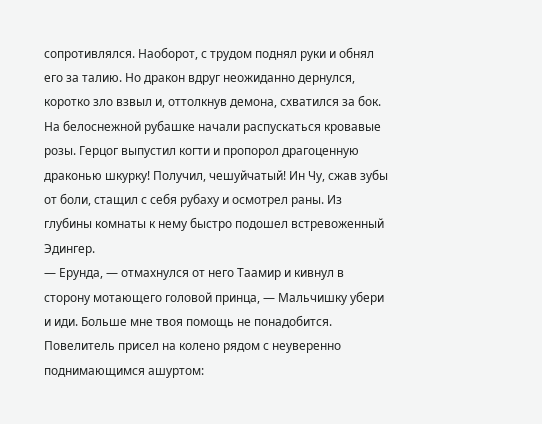сопротивлялся. Наоборот, с трудом поднял руки и обнял его за талию. Но дракон вдруг неожиданно дернулся, коротко зло взвыл и, оттолкнув демона, схватился за бок. На белоснежной рубашке начали распускаться кровавые розы. Герцог выпустил когти и пропорол драгоценную драконью шкурку! Получил, чешуйчатый! Ин Чу, сжав зубы от боли, стащил с себя рубаху и осмотрел раны. Из глубины комнаты к нему быстро подошел встревоженный Эдингер.
— Ерунда, — отмахнулся от него Таамир и кивнул в сторону мотающего головой принца, — Мальчишку убери и иди. Больше мне твоя помощь не понадобится.
Повелитель присел на колено рядом с неуверенно поднимающимся ашуртом: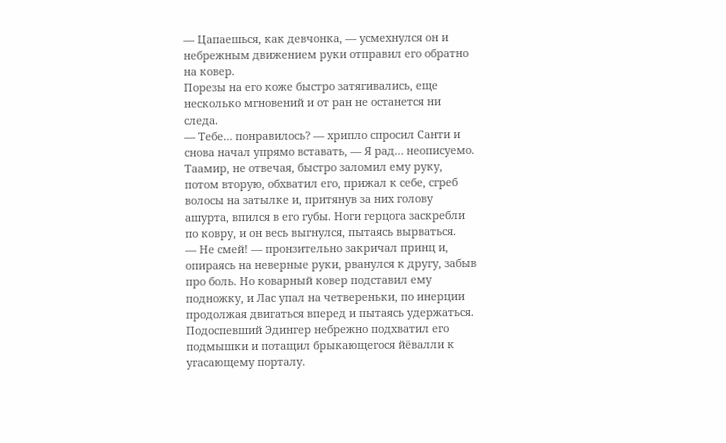— Цапаешься, как девчонка, — усмехнулся он и небрежным движением руки отправил его обратно на ковер.
Порезы на его коже быстро затягивались, еще несколько мгновений и от ран не останется ни следа.
— Тебе… понравилось? — хрипло спросил Санти и снова начал упрямо вставать, — Я рад… неописуемо.
Таамир, не отвечая, быстро заломил ему руку, потом вторую, обхватил его, прижал к себе, сгреб волосы на затылке и, притянув за них голову ашурта, впился в его губы. Ноги герцога заскребли по ковру, и он весь выгнулся, пытаясь вырваться.
— Не смей! — пронзительно закричал принц и, опираясь на неверные руки, рванулся к другу, забыв про боль. Но коварный ковер подставил ему подножку, и Лас упал на четвереньки, по инерции продолжая двигаться вперед и пытаясь удержаться.
Подоспевший Эдингер небрежно подхватил его подмышки и потащил брыкающегося йёвалли к угасающему порталу.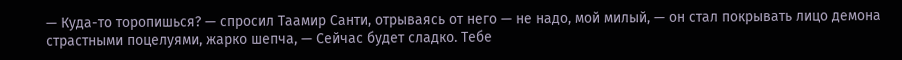— Куда-то торопишься? — спросил Таамир Санти, отрываясь от него — не надо, мой милый, — он стал покрывать лицо демона страстными поцелуями, жарко шепча, — Сейчас будет сладко. Тебе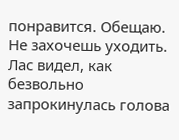понравится. Обещаю. Не захочешь уходить.
Лас видел, как безвольно запрокинулась голова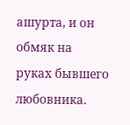ашурта, и он обмяк на руках бывшего любовника.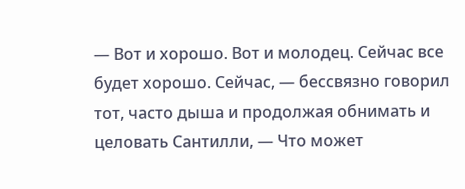— Вот и хорошо. Вот и молодец. Сейчас все будет хорошо. Сейчас, — бессвязно говорил тот, часто дыша и продолжая обнимать и целовать Сантилли, — Что может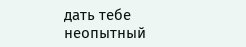дать тебе неопытный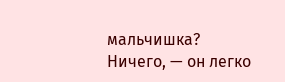мальчишка? Ничего, — он легко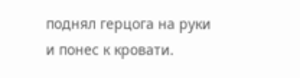поднял герцога на руки и понес к кровати.